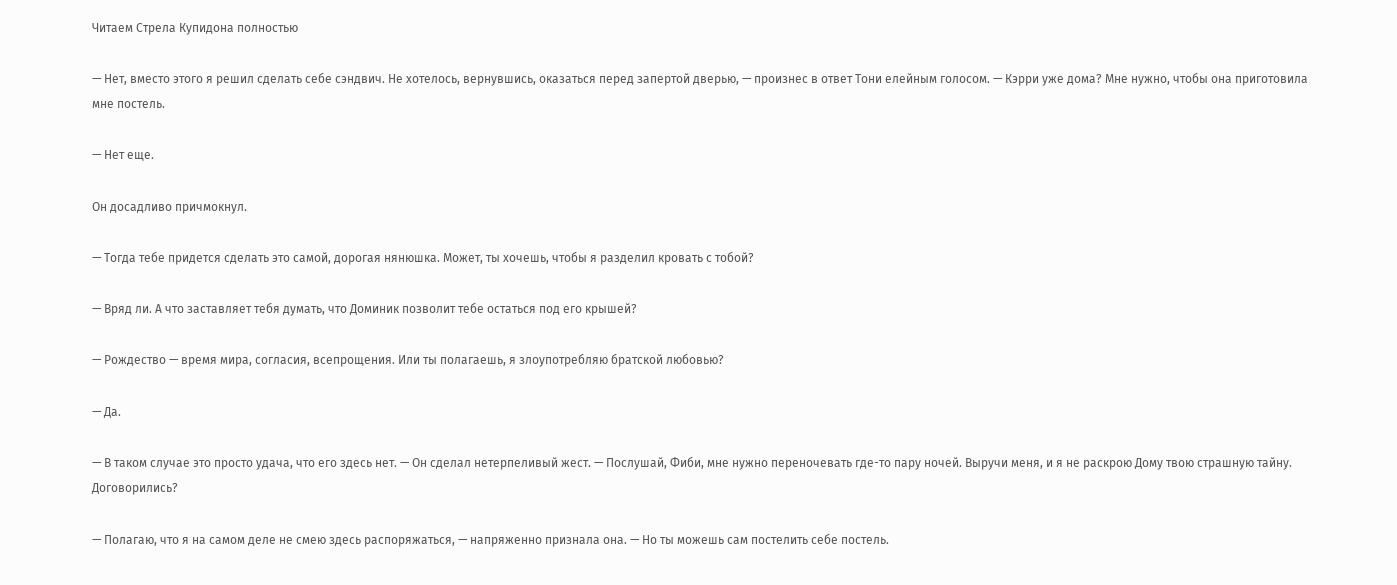Читаем Стрела Купидона полностью

— Нет, вместо этого я решил сделать себе сэндвич. Не хотелось, вернувшись, оказаться перед запертой дверью, — произнес в ответ Тони елейным голосом. — Кэрри уже дома? Мне нужно, чтобы она приготовила мне постель.

— Нет еще.

Он досадливо причмокнул.

— Тогда тебе придется сделать это самой, дорогая нянюшка. Может, ты хочешь, чтобы я разделил кровать с тобой?

— Вряд ли. А что заставляет тебя думать, что Доминик позволит тебе остаться под его крышей?

— Рождество — время мира, согласия, всепрощения. Или ты полагаешь, я злоупотребляю братской любовью?

— Да.

— В таком случае это просто удача, что его здесь нет. — Он сделал нетерпеливый жест. — Послушай, Фиби, мне нужно переночевать где-то пару ночей. Выручи меня, и я не раскрою Дому твою страшную тайну. Договорились?

— Полагаю, что я на самом деле не смею здесь распоряжаться, — напряженно признала она. — Но ты можешь сам постелить себе постель.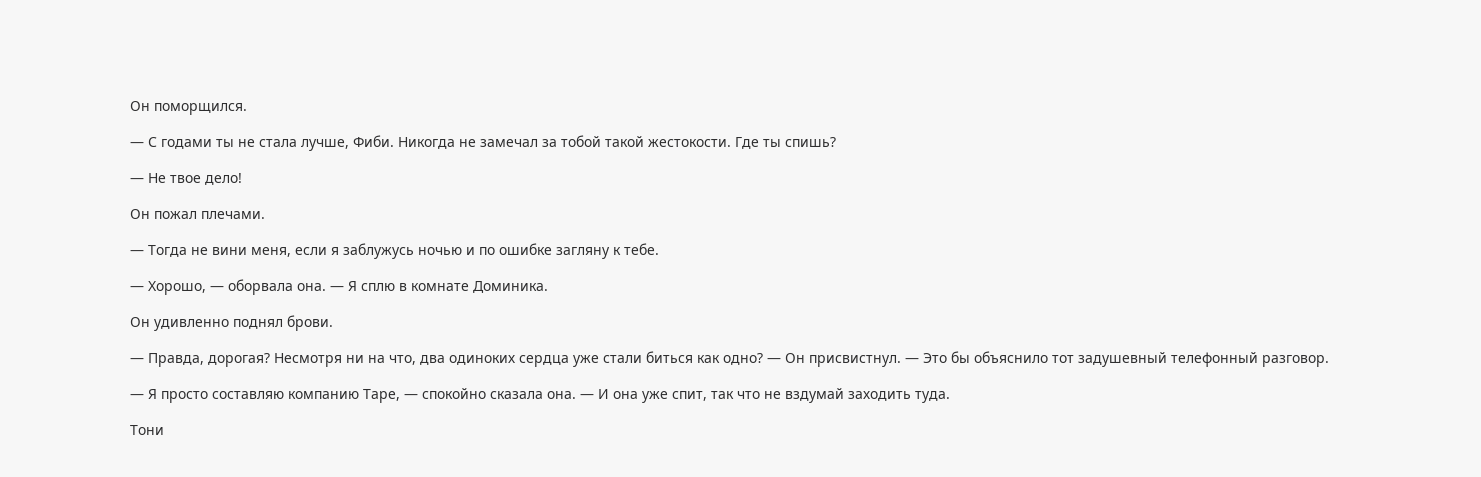Он поморщился.

— С годами ты не стала лучше, Фиби. Никогда не замечал за тобой такой жестокости. Где ты спишь?

— Не твое дело!

Он пожал плечами.

— Тогда не вини меня, если я заблужусь ночью и по ошибке загляну к тебе.

— Хорошо, — оборвала она. — Я сплю в комнате Доминика.

Он удивленно поднял брови.

— Правда, дорогая? Несмотря ни на что, два одиноких сердца уже стали биться как одно? — Он присвистнул. — Это бы объяснило тот задушевный телефонный разговор.

— Я просто составляю компанию Таре, — спокойно сказала она. — И она уже спит, так что не вздумай заходить туда.

Тони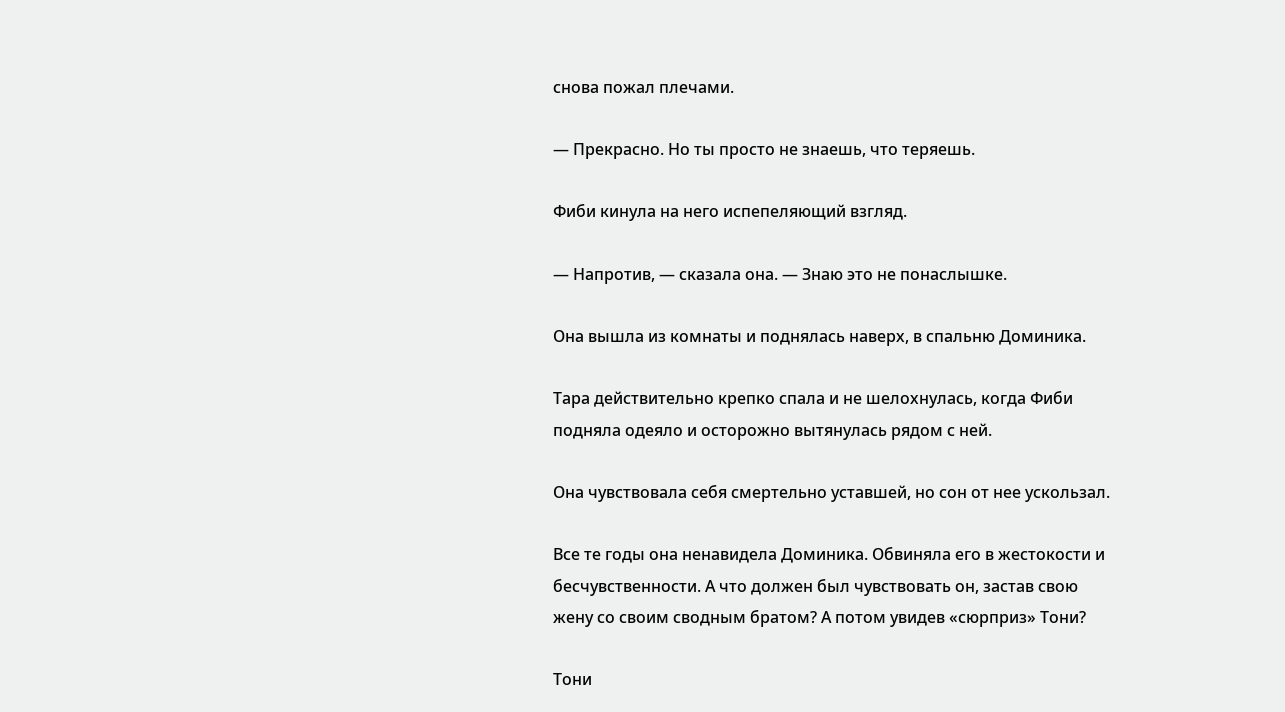снова пожал плечами.

— Прекрасно. Но ты просто не знаешь, что теряешь.

Фиби кинула на него испепеляющий взгляд.

— Напротив, — сказала она. — Знаю это не понаслышке.

Она вышла из комнаты и поднялась наверх, в спальню Доминика.

Тара действительно крепко спала и не шелохнулась, когда Фиби подняла одеяло и осторожно вытянулась рядом с ней.

Она чувствовала себя смертельно уставшей, но сон от нее ускользал.

Все те годы она ненавидела Доминика. Обвиняла его в жестокости и бесчувственности. А что должен был чувствовать он, застав свою жену со своим сводным братом? А потом увидев «сюрприз» Тони?

Тони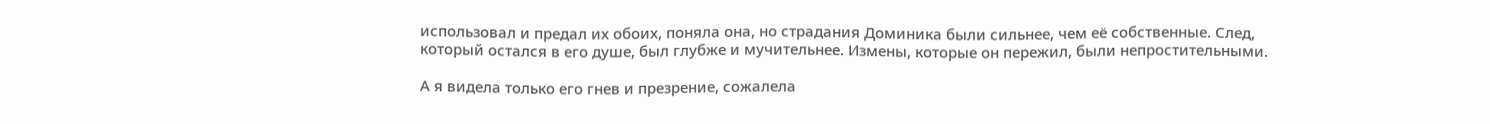использовал и предал их обоих, поняла она, но страдания Доминика были сильнее, чем её собственные. След, который остался в его душе, был глубже и мучительнее. Измены, которые он пережил, были непростительными.

А я видела только его гнев и презрение, сожалела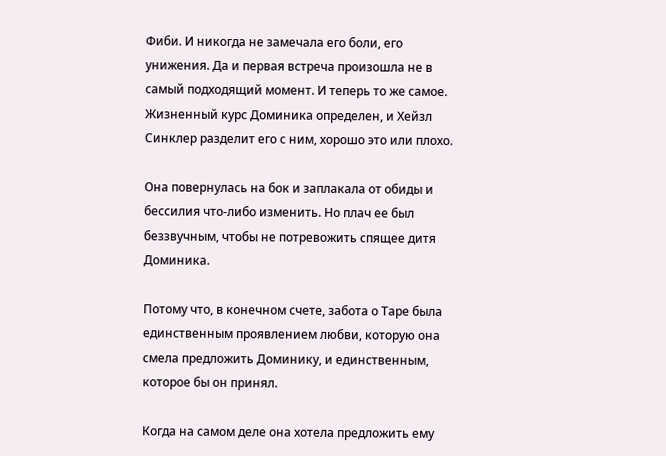Фиби. И никогда не замечала его боли, его унижения. Да и первая встреча произошла не в самый подходящий момент. И теперь то же самое. Жизненный курс Доминика определен, и Хейзл Синклер разделит его с ним, хорошо это или плохо.

Она повернулась на бок и заплакала от обиды и бессилия что-либо изменить. Но плач ее был беззвучным, чтобы не потревожить спящее дитя Доминика.

Потому что, в конечном счете, забота о Таре была единственным проявлением любви, которую она смела предложить Доминику, и единственным, которое бы он принял.

Когда на самом деле она хотела предложить ему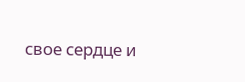свое сердце и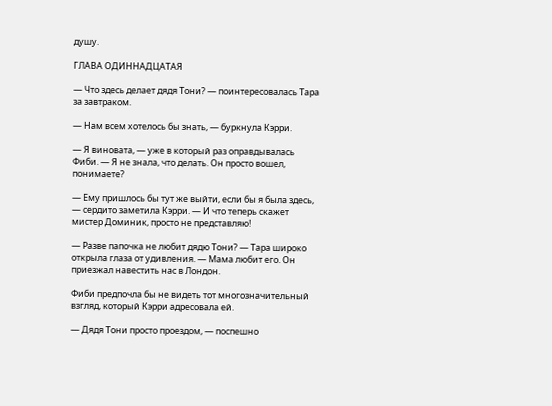душу.

ГЛАВА ОДИННАДЦАТАЯ

— Что здесь делает дядя Тони? — поинтересовалась Тара за завтраком.

— Нам всем хотелось бы знать, — буркнула Кэрри.

— Я виновата, — уже в который раз оправдывалась Фиби. — Я не знала, что делать. Он просто вошел, понимаете?

— Ему пришлось бы тут же выйти, если бы я была здесь, — сердито заметила Кэрри. — И что теперь скажет мистер Доминик, просто не представляю!

— Разве папочка не любит дядю Тони? — Тара широко открыла глаза от удивления. — Мама любит его. Он приезжал навестить нас в Лондон.

Фиби предпочла бы не видеть тот многозначительный взгляд, который Кэрри адресовала ей.

— Дядя Тони просто проездом, — поспешно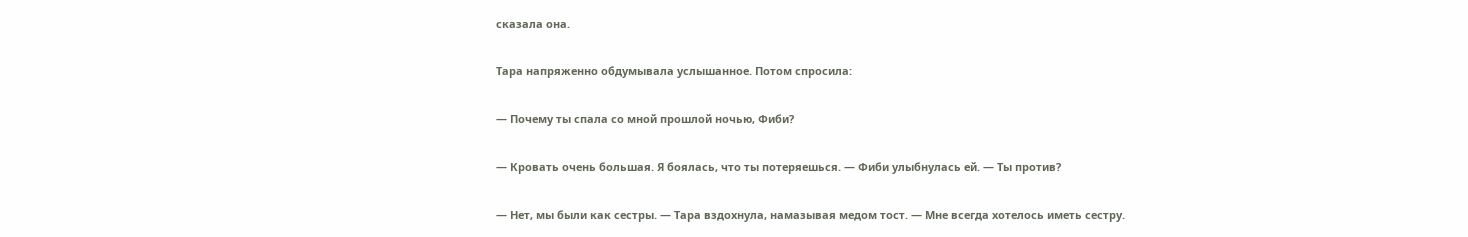сказала она.

Тара напряженно обдумывала услышанное. Потом спросила:

— Почему ты спала со мной прошлой ночью, Фиби?

— Кровать очень большая. Я боялась, что ты потеряешься. — Фиби улыбнулась ей. — Ты против?

— Нет, мы были как сестры. — Тара вздохнула, намазывая медом тост. — Мне всегда хотелось иметь сестру.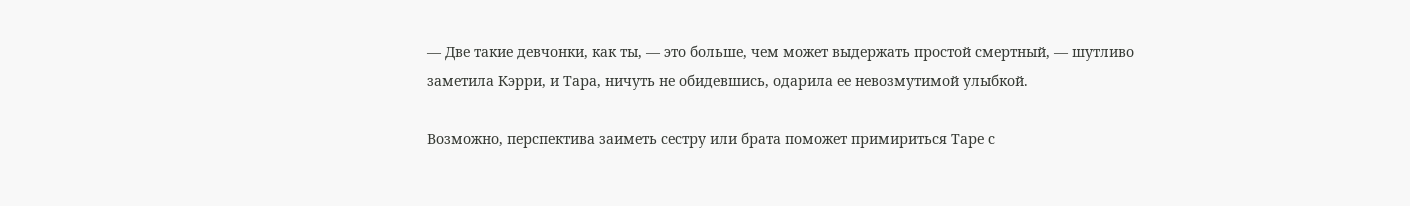— Две такие девчонки, как ты, — это больше, чем может выдержать простой смертный, — шутливо заметила Кэрри, и Тара, ничуть не обидевшись, одарила ее невозмутимой улыбкой.

Возможно, перспектива заиметь сестру или брата поможет примириться Таре с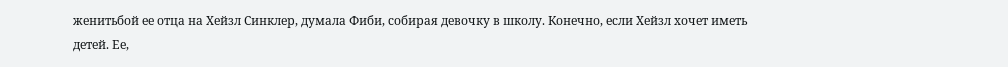женитьбой ее отца на Хейзл Синклер, думала Фиби, собирая девочку в школу. Конечно, если Хейзл хочет иметь детей. Ее,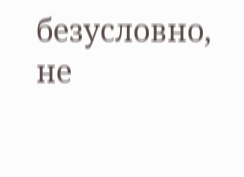безусловно, не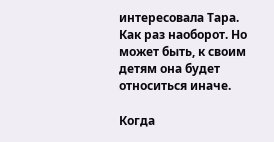интересовала Тара. Как раз наоборот. Но может быть, к своим детям она будет относиться иначе.

Когда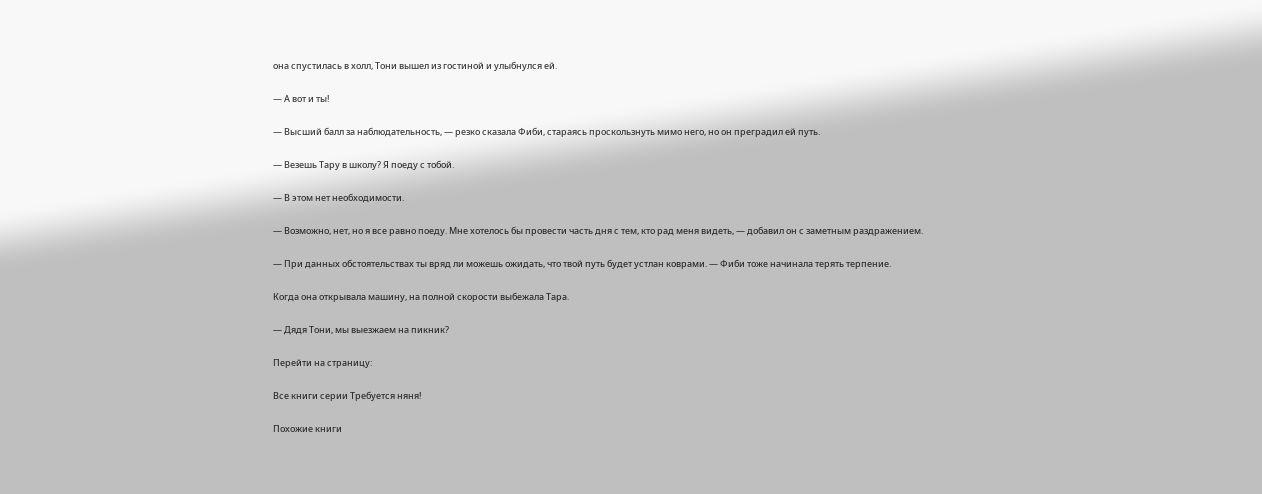она спустилась в холл, Тони вышел из гостиной и улыбнулся ей.

— А вот и ты!

— Высший балл за наблюдательность, — резко сказала Фиби, стараясь проскользнуть мимо него, но он преградил ей путь.

— Везешь Тару в школу? Я поеду с тобой.

— В этом нет необходимости.

— Возможно, нет, но я все равно поеду. Мне хотелось бы провести часть дня с тем, кто рад меня видеть, — добавил он с заметным раздражением.

— При данных обстоятельствах ты вряд ли можешь ожидать, что твой путь будет устлан коврами. — Фиби тоже начинала терять терпение.

Когда она открывала машину, на полной скорости выбежала Тара.

— Дядя Тони, мы выезжаем на пикник?

Перейти на страницу:

Все книги серии Требуется няня!

Похожие книги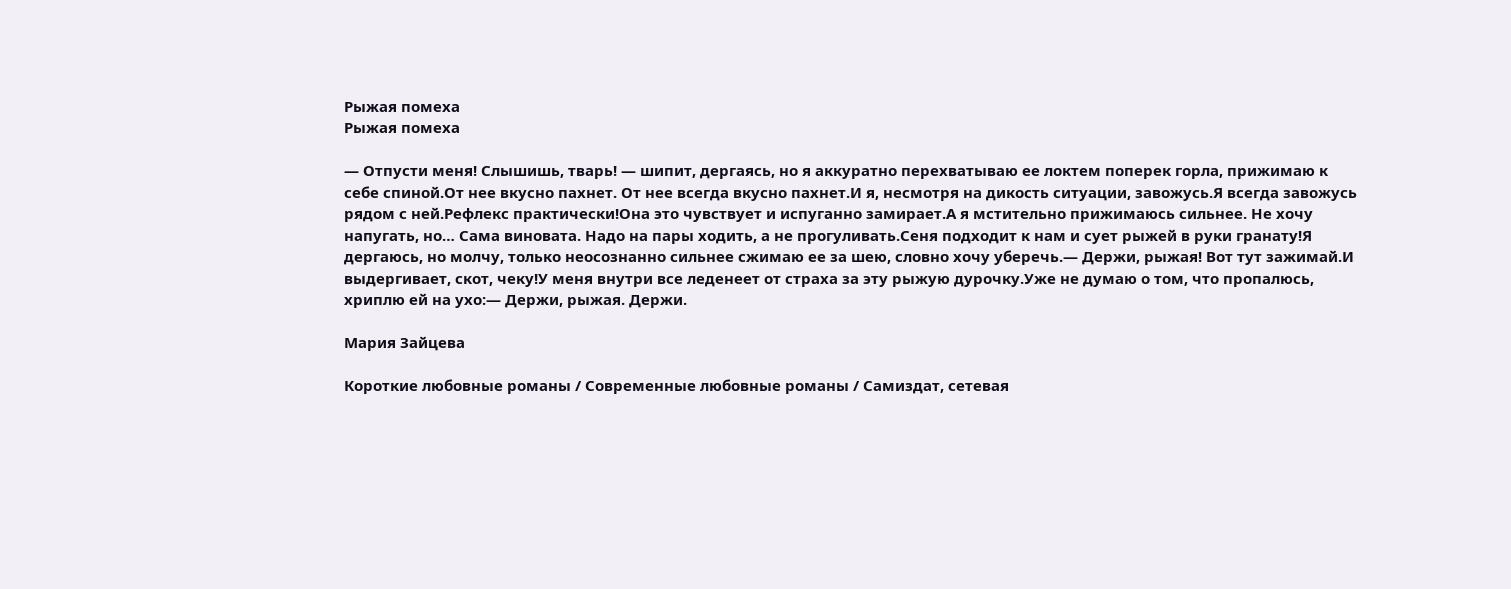Рыжая помеха
Рыжая помеха

— Отпусти меня! Слышишь, тварь! — шипит, дергаясь, но я аккуратно перехватываю ее локтем поперек горла, прижимаю к себе спиной.От нее вкусно пахнет. От нее всегда вкусно пахнет.И я, несмотря на дикость ситуации, завожусь.Я всегда завожусь рядом с ней.Рефлекс практически!Она это чувствует и испуганно замирает.А я мстительно прижимаюсь сильнее. Не хочу напугать, но… Сама виновата. Надо на пары ходить, а не прогуливать.Сеня подходит к нам и сует рыжей в руки гранату!Я дергаюсь, но молчу, только неосознанно сильнее сжимаю ее за шею, словно хочу уберечь.— Держи, рыжая! Вот тут зажимай.И выдергивает, скот, чеку!У меня внутри все леденеет от страха за эту рыжую дурочку.Уже не думаю о том, что пропалюсь, хриплю ей на ухо:— Держи, рыжая. Держи.

Мария Зайцева

Короткие любовные романы / Современные любовные романы / Самиздат, сетевая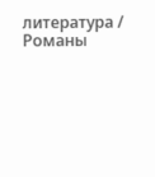литература / Романы